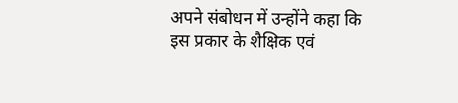अपने संबोधन में उन्होंने कहा कि इस प्रकार के शैक्षिक एवं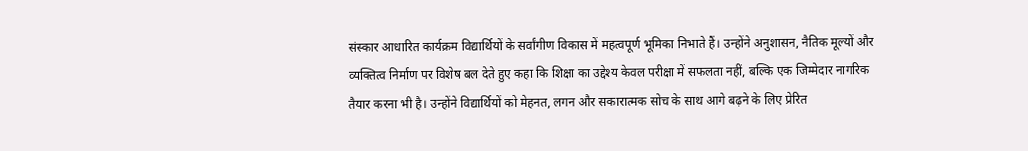संस्कार आधारित कार्यक्रम विद्यार्थियों के सर्वांगीण विकास में महत्वपूर्ण भूमिका निभाते हैं। उन्होंने अनुशासन, नैतिक मूल्यों और व्यक्तित्व निर्माण पर विशेष बल देते हुए कहा कि शिक्षा का उद्देश्य केवल परीक्षा में सफलता नहीं, बल्कि एक जिम्मेदार नागरिक तैयार करना भी है। उन्होंने विद्यार्थियों को मेहनत, लगन और सकारात्मक सोच के साथ आगे बढ़ने के लिए प्रेरित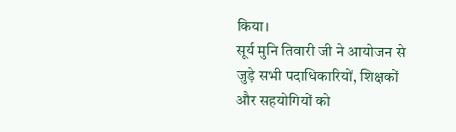किया।
सूर्य मुनि तिवारी जी ने आयोजन से जुड़े सभी पदाधिकारियों, शिक्षकों और सहयोगियों को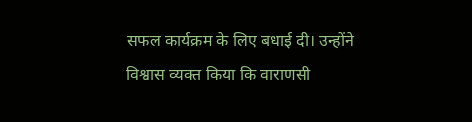सफल कार्यक्रम के लिए बधाई दी। उन्होंने विश्वास व्यक्त किया कि वाराणसी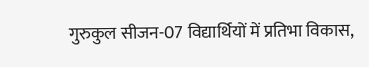गुरुकुल सीजन-07 विद्यार्थियों में प्रतिभा विकास,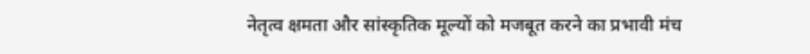नेतृत्व क्षमता और सांस्कृतिक मूल्यों को मजबूत करने का प्रभावी मंच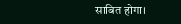साबित होगा।